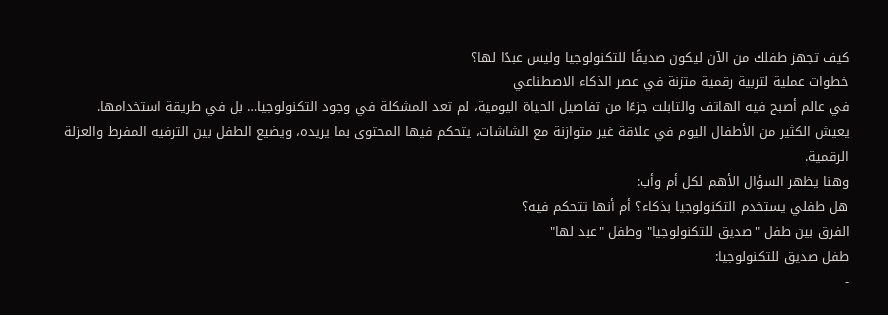كيف تجهز طفلك من الآن ليكون صديقًا للتكنولوجيا وليس عبدًا لها؟
خطوات عملية لتربية رقمية متزنة في عصر الذكاء الاصطناعي
في عالم أصبح فيه الهاتف والتابلت جزءًا من تفاصيل الحياة اليومية، لم تعد المشكلة في وجود التكنولوجيا… بل في طريقة استخدامها.
يعيش الكثير من الأطفال اليوم في علاقة غير متوازنة مع الشاشات، يتحكم فيها المحتوى بما يريده، ويضيع الطفل بين الترفيه المفرط والعزلة الرقمية.
وهنا يظهر السؤال الأهم لكل أم وأب:
هل طفلي يستخدم التكنولوجيا بذكاء؟ أم أنها تتحكم فيه؟
الفرق بين طفل "صديق للتكنولوجيا" وطفل "عبد لها"
طفل صديق للتكنولوجيا:
-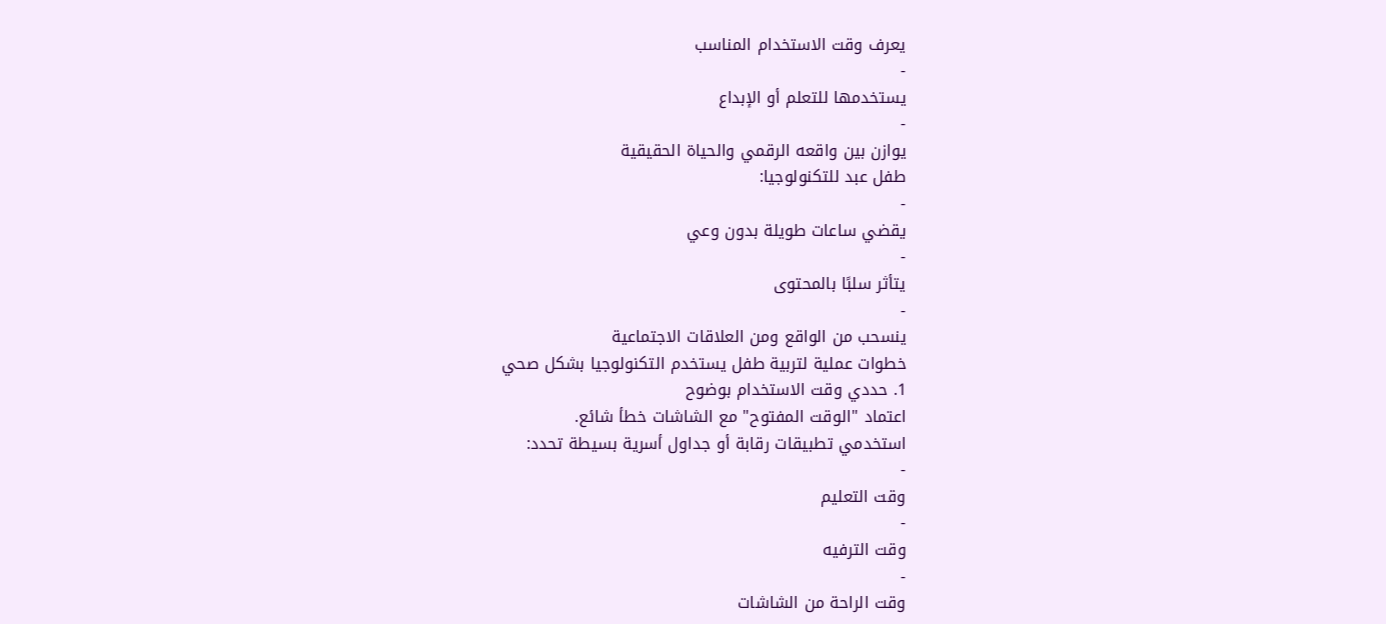يعرف وقت الاستخدام المناسب
-
يستخدمها للتعلم أو الإبداع
-
يوازن بين واقعه الرقمي والحياة الحقيقية
طفل عبد للتكنولوجيا:
-
يقضي ساعات طويلة بدون وعي
-
يتأثر سلبًا بالمحتوى
-
ينسحب من الواقع ومن العلاقات الاجتماعية
خطوات عملية لتربية طفل يستخدم التكنولوجيا بشكل صحي
1. حددي وقت الاستخدام بوضوح
اعتماد "الوقت المفتوح" مع الشاشات خطأ شائع.
استخدمي تطبيقات رقابة أو جداول أسرية بسيطة تحدد:
-
وقت التعليم
-
وقت الترفيه
-
وقت الراحة من الشاشات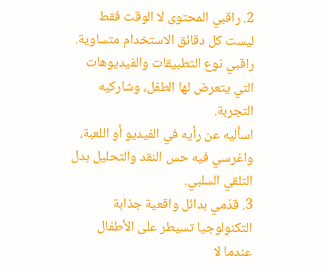2. راقبي المحتوى لا الوقت فقط
ليست كل دقائق الاستخدام متساوية.
راقبي نوع التطبيقات والفيديوهات التي يتعرض لها الطفل، وشاركيه التجربة.
اسأليه عن رأيه في الفيديو أو اللعبة، واغرسي فيه حس النقد والتحليل بدل التلقي السلبي.
3. قدّمي بدائل واقعية جذابة
التكنولوجيا تسيطر على الأطفال عندما لا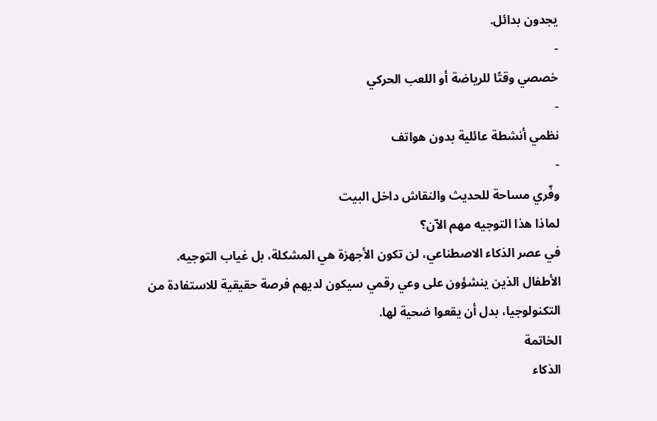يجدون بدائل.
-
خصصي وقتًا للرياضة أو اللعب الحركي
-
نظمي أنشطة عائلية بدون هواتف
-
وفّري مساحة للحديث والنقاش داخل البيت
لماذا هذا التوجيه مهم الآن؟
في عصر الذكاء الاصطناعي، لن تكون الأجهزة هي المشكلة، بل غياب التوجيه.
الأطفال الذين ينشؤون على وعي رقمي سيكون لديهم فرصة حقيقية للاستفادة من التكنولوجيا، بدل أن يقعوا ضحية لها.
الخاتمة
الذكاء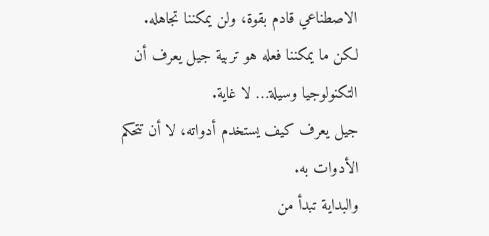الاصطناعي قادم بقوة، ولن يمكننا تجاهله.
لكن ما يمكننا فعله هو تربية جيل يعرف أن التكنولوجيا وسيلة… لا غاية.
جيل يعرف كيف يستخدم أدواته، لا أن تتحكم الأدوات به.
والبداية تبدأ من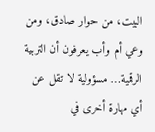البيت، من حوار صادق، ومن وعي أم وأب يعرفون أن التربية الرقمية… مسؤولية لا تقل عن أي مهارة أخرى في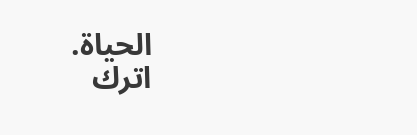الحياة.
اترك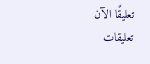تعليقًا الآن
تعليقات